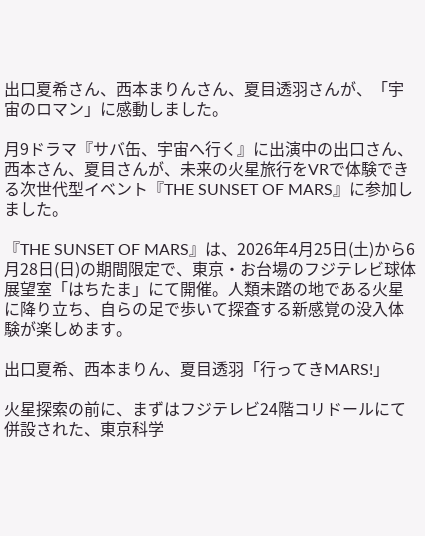出口夏希さん、西本まりんさん、夏目透羽さんが、「宇宙のロマン」に感動しました。

月9ドラマ『サバ缶、宇宙へ行く』に出演中の出口さん、西本さん、夏目さんが、未来の火星旅行をVRで体験できる次世代型イベント『THE SUNSET OF MARS』に参加しました。

『THE SUNSET OF MARS』は、2026年4月25日(土)から6月28日(日)の期間限定で、東京・お台場のフジテレビ球体展望室「はちたま」にて開催。人類未踏の地である火星に降り立ち、自らの足で歩いて探査する新感覚の没入体験が楽しめます。

出口夏希、西本まりん、夏目透羽「行ってきMARS!」

火星探索の前に、まずはフジテレビ24階コリドールにて併設された、東京科学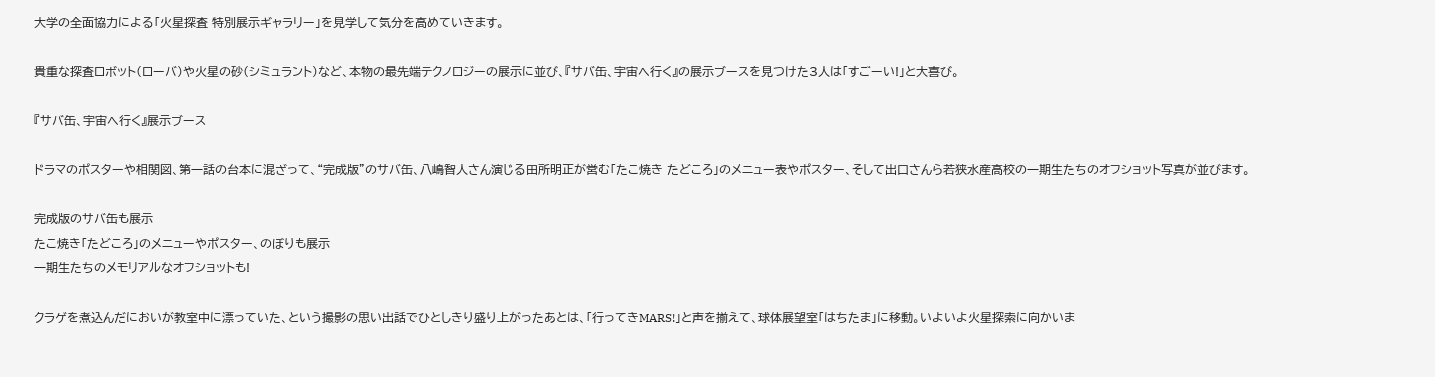大学の全面協力による「火星探査 特別展示ギャラリー」を見学して気分を高めていきます。

貴重な探査ロボット(ローバ)や火星の砂(シミュラント)など、本物の最先端テクノロジーの展示に並び、『サバ缶、宇宙へ行く』の展示ブースを見つけた3人は「すごーい!」と大喜び。

『サバ缶、宇宙へ行く』展示ブース

ドラマのポスターや相関図、第一話の台本に混ざって、“完成版”のサバ缶、八嶋智人さん演じる田所明正が営む「たこ焼き たどころ」のメニュー表やポスター、そして出口さんら若狭水産高校の一期生たちのオフショット写真が並びます。

完成版のサバ缶も展示
たこ焼き「たどころ」のメニューやポスター、のぼりも展示
一期生たちのメモリアルなオフショットも!

クラゲを煮込んだにおいが教室中に漂っていた、という撮影の思い出話でひとしきり盛り上がったあとは、「行ってきMARS!」と声を揃えて、球体展望室「はちたま」に移動。いよいよ火星探索に向かいま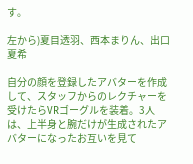す。

左から)夏目透羽、西本まりん、出口夏希

自分の顔を登録したアバターを作成して、スタッフからのレクチャーを受けたらVRゴーグルを装着。3人は、上半身と腕だけが生成されたアバターになったお互いを見て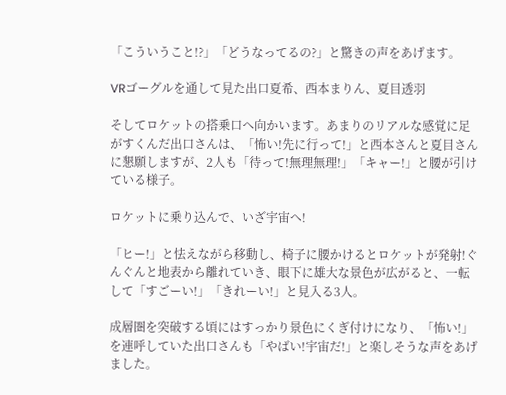「こういうこと!?」「どうなってるの?」と驚きの声をあげます。

VRゴーグルを通して見た出口夏希、西本まりん、夏目透羽

そしてロケットの搭乗口へ向かいます。あまりのリアルな感覚に足がすくんだ出口さんは、「怖い!先に行って!」と西本さんと夏目さんに懇願しますが、2人も「待って!無理無理!」「キャー!」と腰が引けている様子。

ロケットに乗り込んで、いざ宇宙へ!

「ヒー!」と怯えながら移動し、椅子に腰かけるとロケットが発射!ぐんぐんと地表から離れていき、眼下に雄大な景色が広がると、一転して「すごーい!」「きれーい!」と見入る3人。

成層圏を突破する頃にはすっかり景色にくぎ付けになり、「怖い!」を連呼していた出口さんも「やばい!宇宙だ!」と楽しそうな声をあげました。